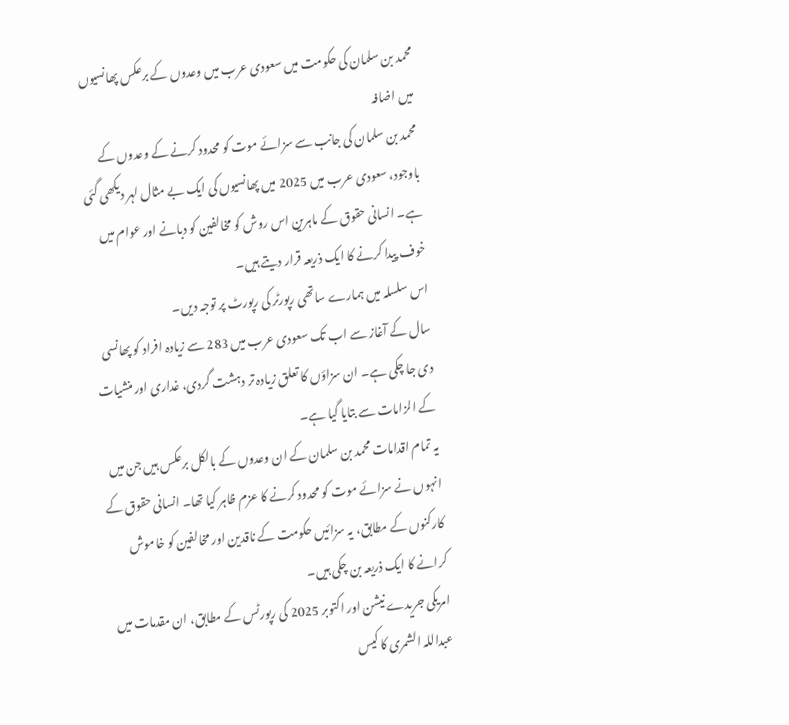محمد بن سلمان کی حکومت میں سعودی عرب میں وعدوں کے برعکس پھانسیوں میں اضافہ
محمد بن سلمان کی جانب سے سزائے موت کو محدود کرنے کے وعدوں کے باوجود، سعودی عرب میں 2025 میں پھانسیوں کی ایک بے مثال لہر دیکھی گئی ہے۔ انسانی حقوق کے ماہرین اس روش کو مخالفین کو دبانے اور عوام میں خوف پیدا کرنے کا ایک ذریعہ قرار دیتے ہیں۔
اس سلسلہ میں ہمارے ساتھی رپورٹر کی رپورٹ پر توجہ دیں۔
سال کے آغاز سے اب تک سعودی عرب میں 283 سے زیادہ افراد کو پھانسی دی جا چکی ہے۔ ان سزاؤں کا تعلق زیادہ تر دہشت گردی، غداری اور منشیات کے الزامات سے بتایا گیا ہے۔
یہ تمام اقدامات محمد بن سلمان کے ان وعدوں کے بالکل برعکس ہیں جن میں انہوں نے سزائے موت کو محدود کرنے کا عزم ظاہر کیا تھا۔ انسانی حقوق کے کارکنوں کے مطابق، یہ سزائیں حکومت کے ناقدین اور مخالفین کو خاموش کرانے کا ایک ذریعہ بن چکی ہیں۔
امریکی جریدے نیشن اور اکتوبر 2025 کی رپورٹس کے مطابق، ان مقدمات میں عبداللہ الشمری کا کیس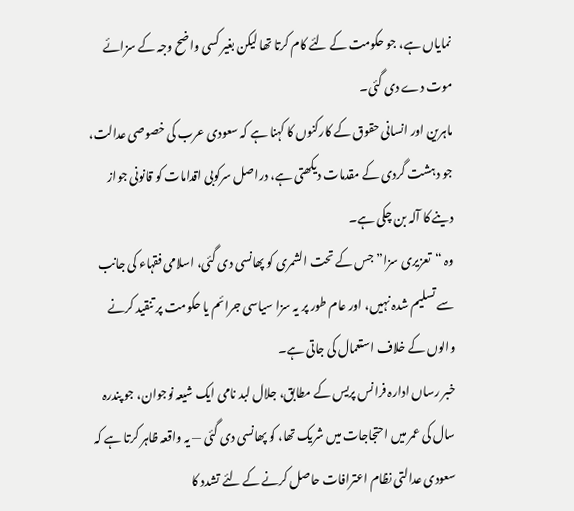نمایاں ہے، جو حکومت کے لئے کام کرتا تھا لیکن بغیر کسی واضح وجہ کے سزائے موت دے دی گئی۔
ماہرین اور انسانی حقوق کے کارکنوں کا کہنا ہے کہ سعودی عرب کی خصوصی عدالت، جو دہشت گردی کے مقدمات دیکھتی ہے، دراصل سرکوبی اقدامات کو قانونی جواز دینے کا آلہ بن چکی ہے۔
وہ “تعزیری سزا” جس کے تحت الشمری کو پھانسی دی گئی، اسلامی فقہاء کی جانب سے تسلیم شدہ نہیں، اور عام طور پر یہ سزا سیاسی جرائم یا حکومت پر تنقید کرنے والوں کے خلاف استعمال کی جاتی ہے۔
خبر رساں ادارہ فرانس پریس کے مطابق، جلال لبد نامی ایک شیعہ نوجوان، جو پندرہ سال کی عمر میں احتجاجات میں شریک تھا، کو پھانسی دی گئی — یہ واقعہ ظاہر کرتا ہے کہ سعودی عدالتی نظام اعترافات حاصل کرنے کے لئے تشدد کا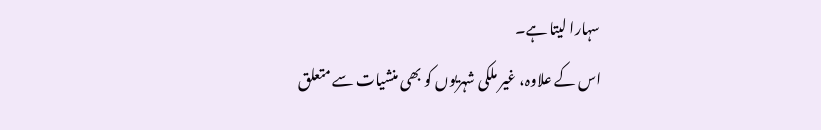سہارا لیتا ہے۔
اس کے علاوہ، غیر ملکی شہریوں کو بھی منشیات سے متعلق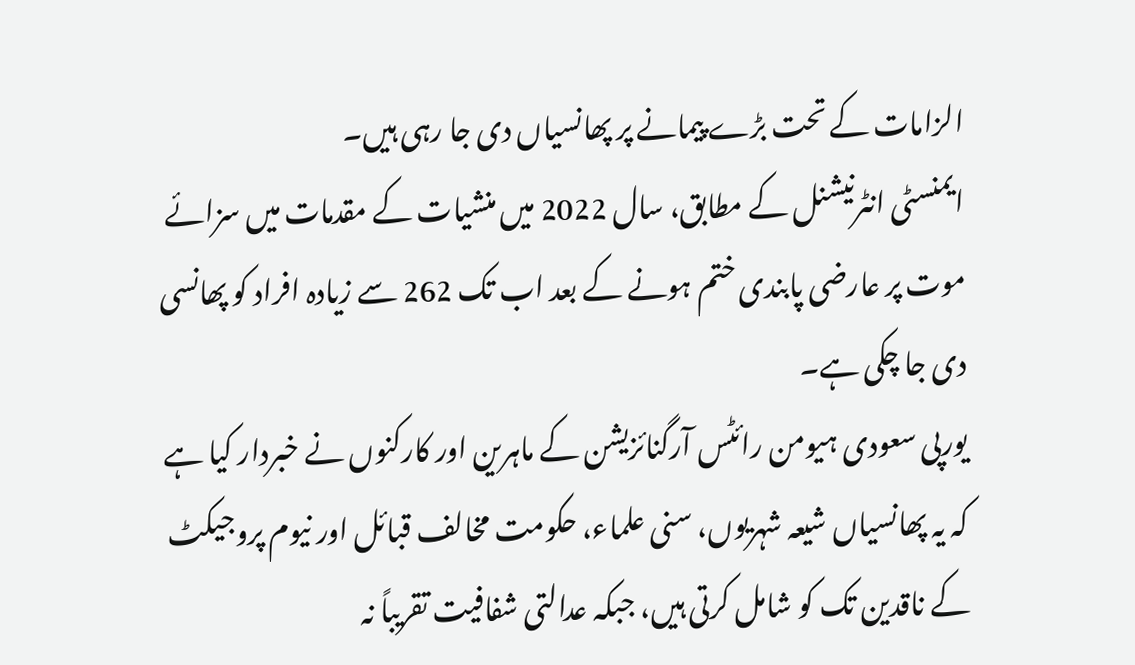الزامات کے تحت بڑے پیمانے پر پھانسیاں دی جا رہی ہیں۔
ایمنسٹی انٹرنیشنل کے مطابق، سال 2022 میں منشیات کے مقدمات میں سزائے موت پر عارضی پابندی ختم ہونے کے بعد اب تک 262 سے زیادہ افراد کو پھانسی دی جا چکی ہے۔
یورپی سعودی ہیومن رائٹس آرگنائزیشن کے ماہرین اور کارکنوں نے خبردار کیا ہے کہ یہ پھانسیاں شیعہ شہریوں، سنی علماء، حکومت مخالف قبائل اور نیوم پروجیکٹ کے ناقدین تک کو شامل کرتی ہیں، جبکہ عدالتی شفافیت تقریباً نہ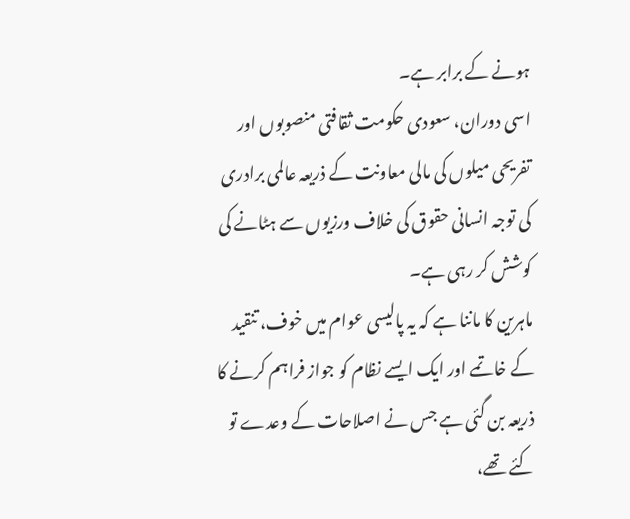ہونے کے برابر ہے۔
اسی دوران، سعودی حکومت ثقافتی منصوبوں اور تفریحی میلوں کی مالی معاونت کے ذریعہ عالمی برادری کی توجہ انسانی حقوق کی خلاف ورزیوں سے ہٹانے کی کوشش کر رہی ہے۔
ماہرین کا ماننا ہے کہ یہ پالیسی عوام میں خوف، تنقید کے خاتمے اور ایک ایسے نظام کو جواز فراہم کرنے کا ذریعہ بن گئی ہے جس نے اصلاحات کے وعدے تو کئے تھے،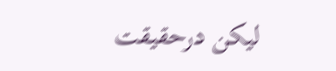لیکن درحقیقت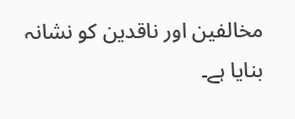مخالفین اور ناقدین کو نشانہ بنایا ہے۔